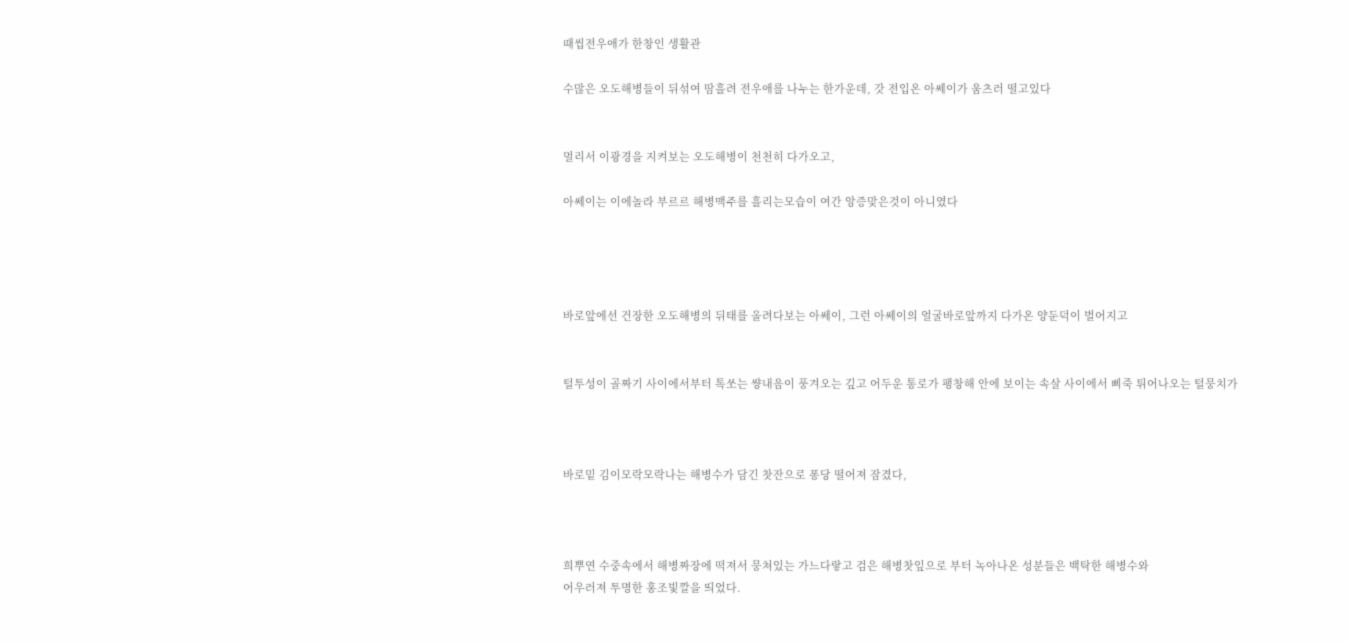때씹전우애가 한창인 생활관

수많은 오도해병들이 뒤섞여 땀흘려 전우애를 나누는 한가운데, 갓 전입온 아쎄이가 움츠러 떨고있다


멀리서 이광경을 지켜보는 오도해병이 천천히 다가오고,

아쎄이는 이에놀라 부르르 해병맥주를 흘리는모습이 여간 앙증맞은것이 아니였다




바로앞에선 건장한 오도해병의 뒤태를 올려다보는 아쎄이, 그런 아쎄이의 얼굴바로앞까지 다가온 양둔덕이 벌어지고


털투성이 골짜기 사이에서부터 톡쏘는 썅내음이 풍겨오는 깊고 어두운 통로가 팽창해 안에 보이는 속살 사이에서 삐죽 튀어나오는 털뭉치가



바로밑 김이모락모락나는 해병수가 담긴 찻잔으로 퐁당 떨어져 잠겼다,



희뿌연 수중속에서 해병짜장에 떡져서 뭉쳐있는 가느다랗고 검은 해병찻잎으로 부터 녹아나온 성분들은 백탁한 해병수와
어우러져 투명한 홍조빛깔을 띄었다.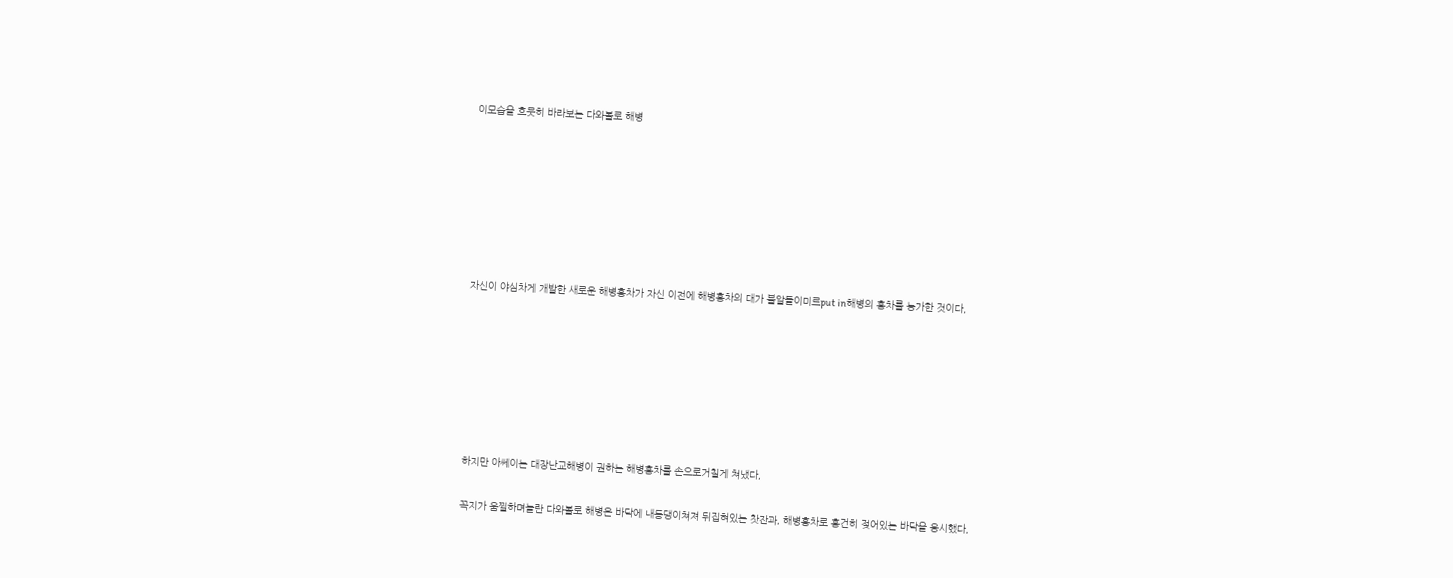이모습을 흐뭇히 바라보는 다와볼로 해병







자신이 야심차게 개발한 새로운 해병홍차가 자신 이전에 해병홍차의 대가 불알들이미르put in해병의 홍차를 능가한 것이다,







하지만 아쎄이는 대장난교해병이 권하는 해병홍차를 손으로거칠게 쳐냈다,

꼭지가 움찔하며놀란 다와볼로 해병은 바닥에 내동댕이쳐져 뒤집혀있는 찻잔과, 해병홍차로 흥건히 젖어있는 바닥을 응시했다,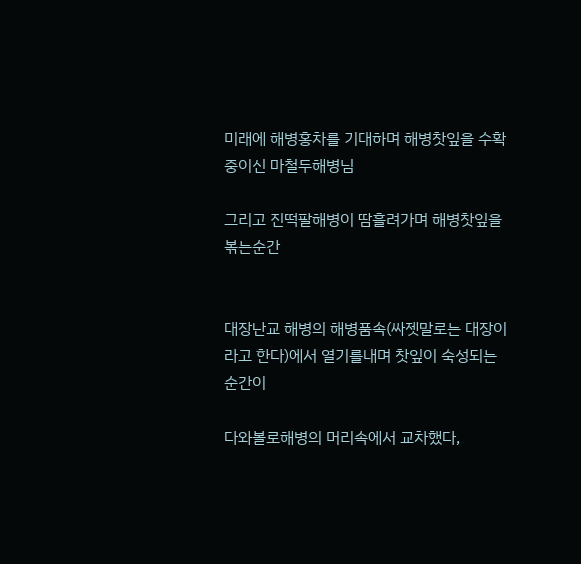미래에 해병홍차를 기대하며 해병찻잎을 수확중이신 마철두해병님

그리고 진떡팔해병이 땀흘려가며 해병찻잎을 볶는순간


대장난교 해병의 해병품속(싸젯말로는 대장이라고 한다)에서 열기를내며 찻잎이 숙성되는 순간이

다와볼로해병의 머리속에서 교차했다,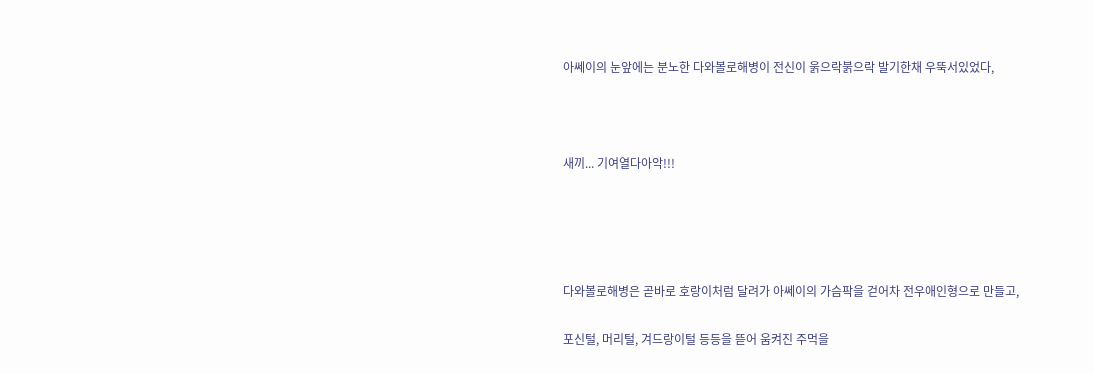아쎄이의 눈앞에는 분노한 다와볼로해병이 전신이 욹으락붉으락 발기한채 우뚝서있었다,





새끼... 기여열다아악!!!







다와볼로해병은 곧바로 호랑이처럼 달려가 아쎄이의 가슴팍을 걷어차 전우애인형으로 만들고,


포신털, 머리털, 겨드랑이털 등등을 뜯어 움켜진 주먹을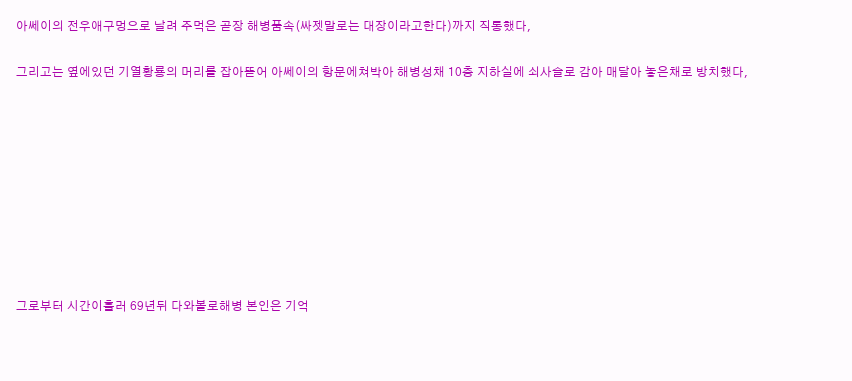아쎄이의 전우애구멍으로 날려 주먹은 곧장 해병품속(싸젯말로는 대장이라고한다)까지 직통했다,

그리고는 옆에있던 기열황룡의 머리를 잡아뜯어 아쎄이의 항문에쳐박아 해병성채 10층 지하실에 쇠사슬로 감아 매달아 놓은채로 방치했다,









그로부터 시간이흘러 69년뒤 다와볼로해병 본인은 기억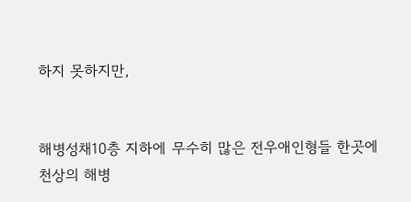하지 못하지만,


해병성채10층 지하에 무수히 많은 전우애인형들 한곳에 천상의 해병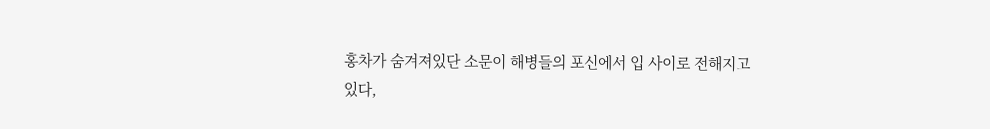홍차가 숨겨져있단 소문이 해병들의 포신에서 입 사이로 전해지고
있다,